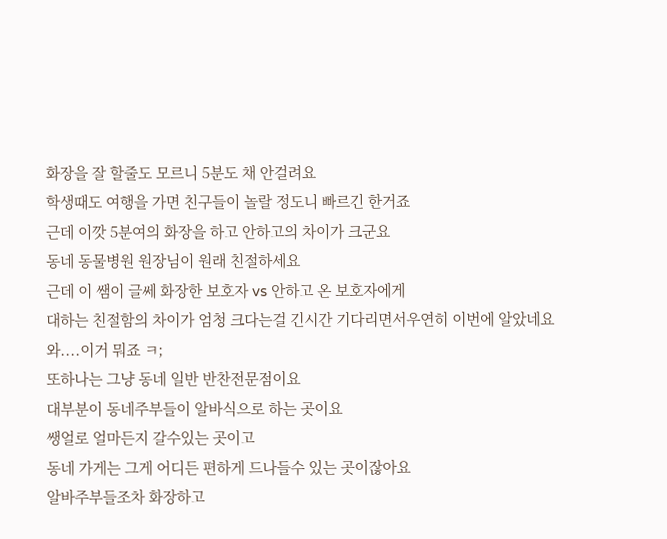화장을 잘 할줄도 모르니 5분도 채 안걸려요
학생때도 여행을 가면 친구들이 놀랄 정도니 빠르긴 한거죠
근데 이깟 5분여의 화장을 하고 안하고의 차이가 크군요
동네 동물병원 원장님이 원래 친절하세요
근데 이 쌤이 글쎄 화장한 보호자 vs 안하고 온 보호자에게
대하는 친절함의 차이가 엄청 크다는걸 긴시간 기다리면서우연히 이번에 알았네요
와....이거 뭐죠 ㅋ;
또하나는 그냥 동네 일반 반찬전문점이요
대부분이 동네주부들이 알바식으로 하는 곳이요
쌩얼로 얼마든지 갈수있는 곳이고
동네 가게는 그게 어디든 편하게 드나들수 있는 곳이잖아요
알바주부들조차 화장하고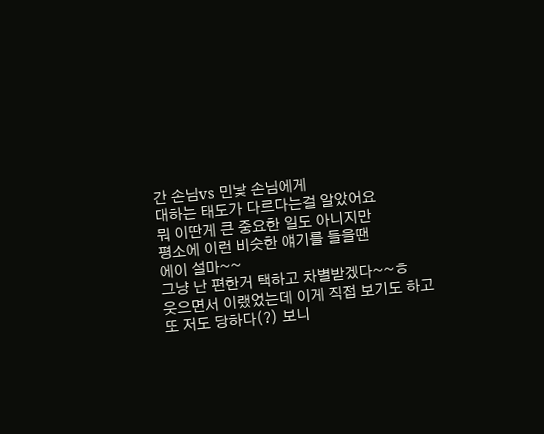간 손님vs 민낯 손님에게
대하는 태도가 다르다는걸 알았어요
뭐 이딴게 큰 중요한 일도 아니지만
평소에 이런 비슷한 얘기를 들을땐
에이 설마~~
그냥 난 편한거 택하고 차별받겠다~~ㅎ
웃으면서 이랬었는데 이게 직접 보기도 하고
또 저도 당하다(?) 보니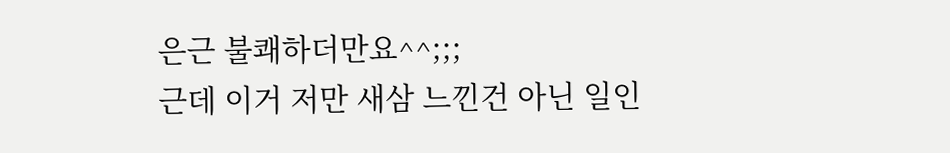은근 불쾌하더만요^^;;;
근데 이거 저만 새삼 느낀건 아닌 일인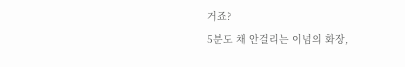거죠?
5분도 채 안걸리는 이넘의 화장,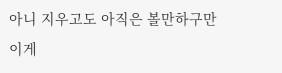아니 지우고도 아직은 볼만하구만
이게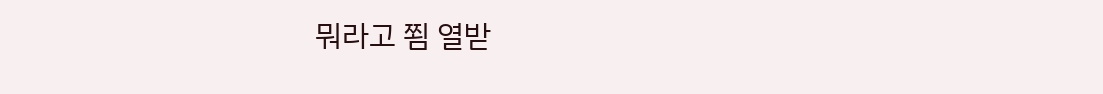뭐라고 쬠 열받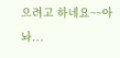으려고 하네요~~아놔...